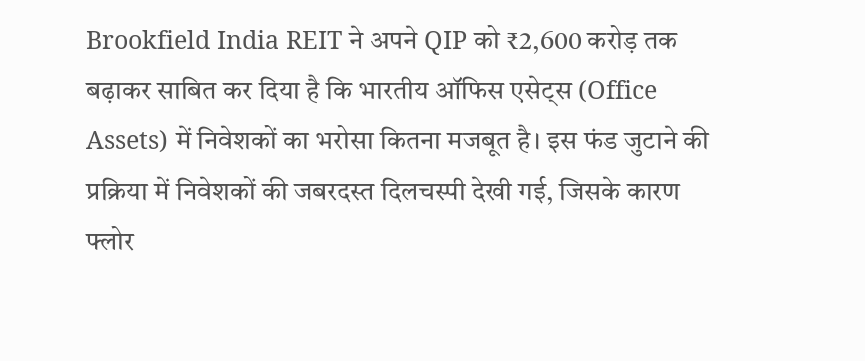Brookfield India REIT ने अपने QIP को ₹2,600 करोड़ तक बढ़ाकर साबित कर दिया है कि भारतीय ऑफिस एसेट्स (Office Assets) में निवेशकों का भरोसा कितना मजबूत है। इस फंड जुटाने की प्रक्रिया में निवेशकों की जबरदस्त दिलचस्पी देखी गई, जिसके कारण फ्लोर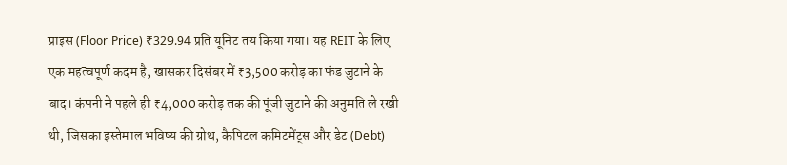प्राइस (Floor Price) ₹329.94 प्रति यूनिट तय किया गया। यह REIT के लिए एक महत्वपूर्ण कदम है, खासकर दिसंबर में ₹3,500 करोड़ का फंड जुटाने के बाद। कंपनी ने पहले ही ₹4,000 करोड़ तक की पूंजी जुटाने की अनुमति ले रखी थी, जिसका इस्तेमाल भविष्य की ग्रोथ, कैपिटल कमिटमेंट्स और डेट (Debt)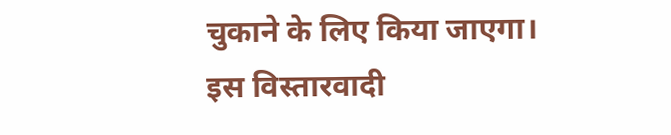चुकाने के लिए किया जाएगा।
इस विस्तारवादी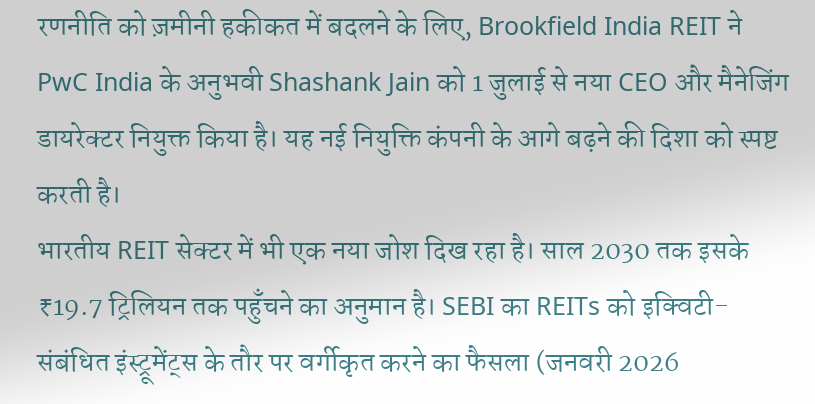रणनीति को ज़मीनी हकीकत में बदलने के लिए, Brookfield India REIT ने PwC India के अनुभवी Shashank Jain को 1 जुलाई से नया CEO और मैनेजिंग डायरेक्टर नियुक्त किया है। यह नई नियुक्ति कंपनी के आगे बढ़ने की दिशा को स्पष्ट करती है।
भारतीय REIT सेक्टर में भी एक नया जोश दिख रहा है। साल 2030 तक इसके ₹19.7 ट्रिलियन तक पहुँचने का अनुमान है। SEBI का REITs को इक्विटी-संबंधित इंस्ट्रूमेंट्स के तौर पर वर्गीकृत करने का फैसला (जनवरी 2026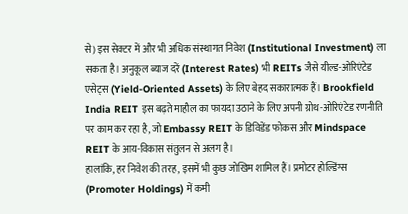से) इस सेक्टर में और भी अधिक संस्थागत निवेश (Institutional Investment) ला सकता है। अनुकूल ब्याज दरें (Interest Rates) भी REITs जैसे यील्ड-ओरिएंटेड एसेट्स (Yield-Oriented Assets) के लिए बेहद सकारात्मक हैं। Brookfield India REIT इस बढ़ते माहौल का फायदा उठाने के लिए अपनी ग्रोथ-ओरिएंटेड रणनीति पर काम कर रहा है, जो Embassy REIT के डिविडेंड फोकस और Mindspace REIT के आय-विकास संतुलन से अलग है।
हालांकि, हर निवेश की तरह, इसमें भी कुछ जोखिम शामिल हैं। प्रमोटर होल्डिंग्स (Promoter Holdings) में कमी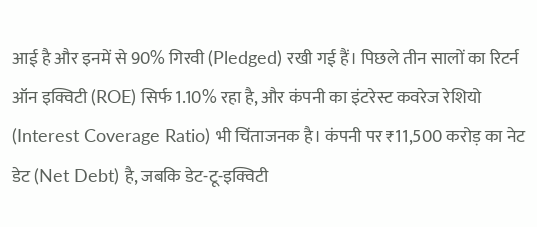आई है और इनमें से 90% गिरवी (Pledged) रखी गई हैं। पिछले तीन सालों का रिटर्न ऑन इक्विटी (ROE) सिर्फ 1.10% रहा है, और कंपनी का इंटरेस्ट कवरेज रेशियो (Interest Coverage Ratio) भी चिंताजनक है। कंपनी पर ₹11,500 करोड़ का नेट डेट (Net Debt) है, जबकि डेट-टू-इक्विटी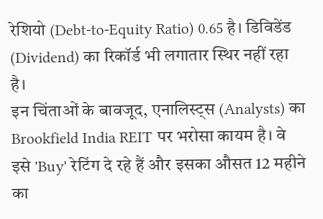रेशियो (Debt-to-Equity Ratio) 0.65 है। डिविडेंड (Dividend) का रिकॉर्ड भी लगातार स्थिर नहीं रहा है।
इन चिंताओं के बावजूद, एनालिस्ट्स (Analysts) का Brookfield India REIT पर भरोसा कायम है। वे इसे 'Buy' रेटिंग दे रहे हैं और इसका औसत 12 महीने का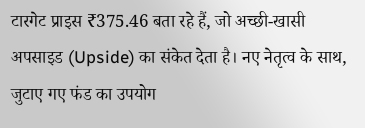टारगेट प्राइस ₹375.46 बता रहे हैं, जो अच्छी-खासी अपसाइड (Upside) का संकेत देता है। नए नेतृत्व के साथ, जुटाए गए फंड का उपयोग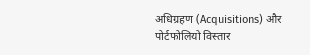अधिग्रहण (Acquisitions) और पोर्टफोलियो विस्तार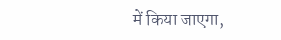में किया जाएगा,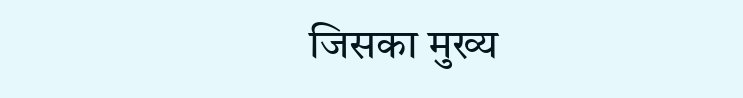जिसका मुख्य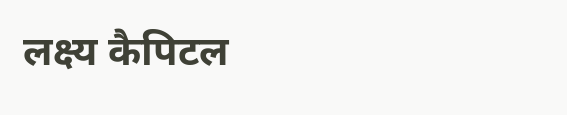लक्ष्य कैपिटल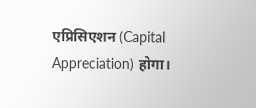एप्रिसिएशन (Capital Appreciation) होगा।